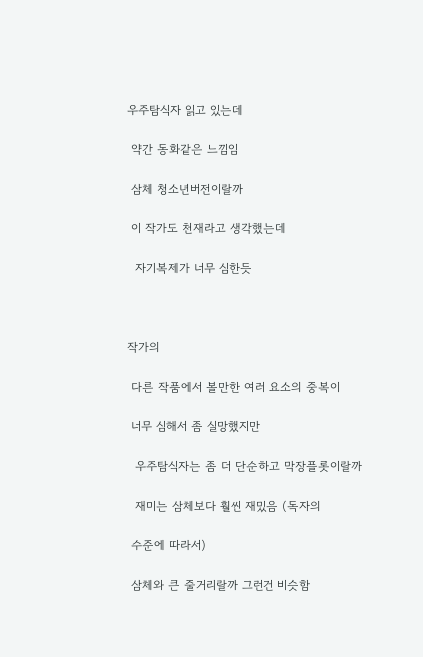우주탐식자 읽고 있는데

 약간 동화같은 느낌임

 삼체 청소년버전이랄까

 이 작가도 천재라고 생각했는데

  자기복제가 너무 심한듯



작가의

 다른 작품에서 볼만한 여러 요소의 중복이

 너무 심해서 좀 실망했지만

  우주탐식자는 좀 더 단순하고 막장플롯이랄까

  재미는 삼체보다 훨씬 재밌음 (독자의

 수준에 따라서)

 삼체와 큰 줄거리랄까 그런건 비슷함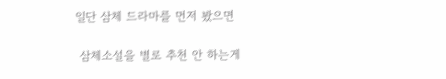일단 삼체 드라마를 먼저 봤으면

 삼체소설을 별로 추천 안 하는게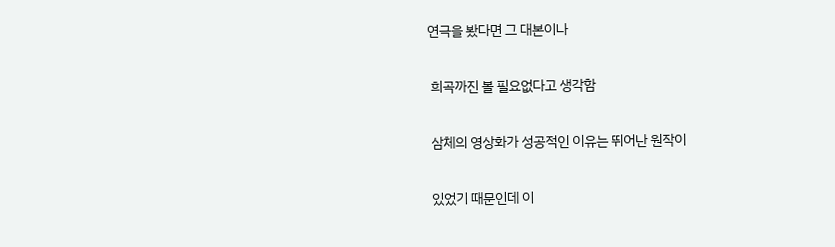연극을 봤다면 그 대본이나

 희곡까진 볼 필요없다고 생각함

 삼체의 영상화가 성공적인 이유는 뛰어난 원작이

 있었기 때문인데 이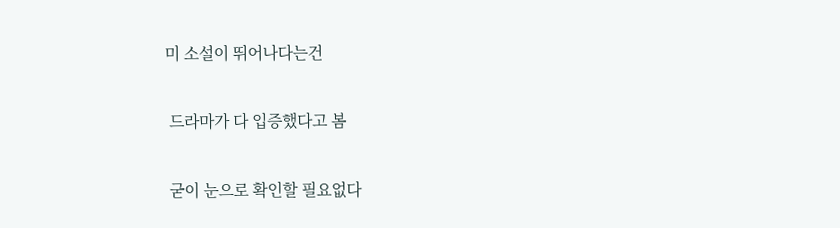미 소설이 뛰어나다는건

 드라마가 다 입증했다고 봄

 굳이 눈으로 확인할 필요없다